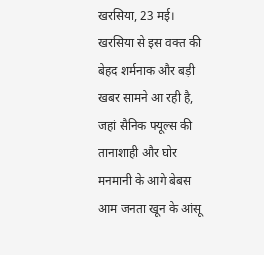खरसिया, 23 मई। खरसिया से इस वक्त की बेहद शर्मनाक और बड़ी खबर सामने आ रही है, जहां सैनिक फ्यूल्स की तानाशाही और घोर मनमानी के आगे बेबस आम जनता खून के आंसू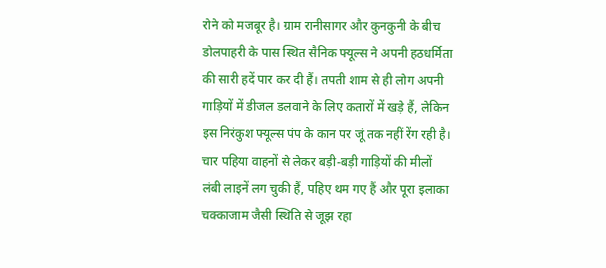रोने को मजबूर है। ग्राम रानीसागर और कुनकुनी के बीच डोलपाहरी के पास स्थित सैनिक फ्यूल्स ने अपनी हठधर्मिता की सारी हदें पार कर दी हैं। तपती शाम से ही लोग अपनी गाड़ियों में डीजल डलवाने के लिए कतारों में खड़े हैं, लेकिन इस निरंकुश फ्यूल्स पंप के कान पर जूं तक नहीं रेंग रही है। चार पहिया वाहनों से लेकर बड़ी-बड़ी गाड़ियों की मीलों लंबी लाइनें लग चुकी हैं, पहिए थम गए हैं और पूरा इलाका चक्काजाम जैसी स्थिति से जूझ रहा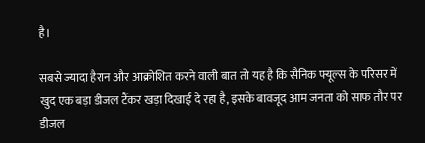है।

सबसे ज्यादा हैरान और आक्रोशित करने वाली बात तो यह है कि सैनिक फ्यूल्स के परिसर में खुद एक बड़ा डीजल टैंकर खड़ा दिखाई दे रहा है, इसके बावजूद आम जनता को साफ तौर पर डीजल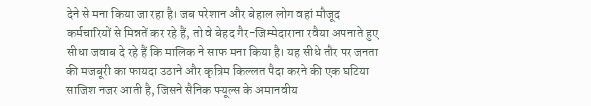देने से मना किया जा रहा है। जब परेशान और बेहाल लोग वहां मौजूद कर्मचारियों से मिन्नतें कर रहे हैं, तो वे बेहद गैर-जिम्मेदाराना रवैया अपनाते हुए सीधा जवाब दे रहे हैं कि मालिक ने साफ मना किया है। यह सीधे तौर पर जनता की मजबूरी का फायदा उठाने और कृत्रिम किल्लत पैदा करने की एक घटिया साजिश नजर आती है, जिसने सैनिक फ्यूल्स के अमानवीय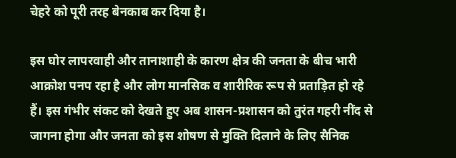चेहरे को पूरी तरह बेनकाब कर दिया है।

इस घोर लापरवाही और तानाशाही के कारण क्षेत्र की जनता के बीच भारी आक्रोश पनप रहा है और लोग मानसिक व शारीरिक रूप से प्रताड़ित हो रहे हैं। इस गंभीर संकट को देखते हुए अब शासन-प्रशासन को तुरंत गहरी नींद से जागना होगा और जनता को इस शोषण से मुक्ति दिलाने के लिए सैनिक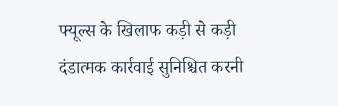फ्यूल्स के खिलाफ कड़ी से कड़ी दंडात्मक कार्रवाई सुनिश्चित करनी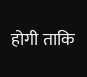होगी ताकि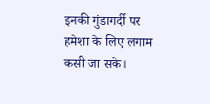इनकी गुंडागर्दी पर हमेशा के लिए लगाम कसी जा सके।